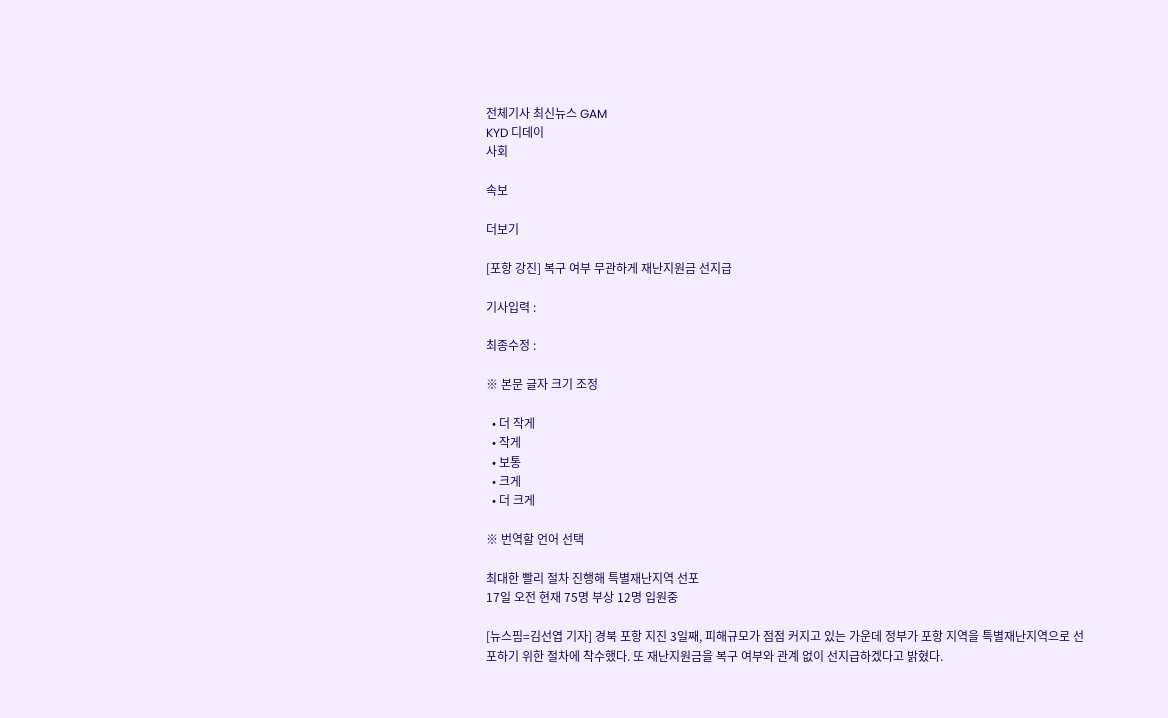전체기사 최신뉴스 GAM
KYD 디데이
사회

속보

더보기

[포항 강진] 복구 여부 무관하게 재난지원금 선지급

기사입력 :

최종수정 :

※ 본문 글자 크기 조정

  • 더 작게
  • 작게
  • 보통
  • 크게
  • 더 크게

※ 번역할 언어 선택

최대한 빨리 절차 진행해 특별재난지역 선포
17일 오전 현재 75명 부상 12명 입원중

[뉴스핌=김선엽 기자] 경북 포항 지진 3일째, 피해규모가 점점 커지고 있는 가운데 정부가 포항 지역을 특별재난지역으로 선포하기 위한 절차에 착수했다. 또 재난지원금을 복구 여부와 관계 없이 선지급하겠다고 밝혔다.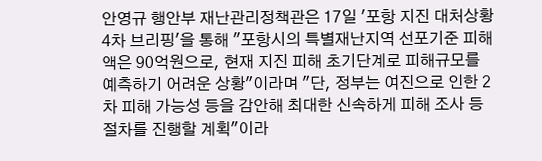안영규 행안부 재난관리정책관은 17일 '포항 지진 대처상황 4차 브리핑'을 통해 "포항시의 특별재난지역 선포기준 피해액은 90억원으로, 현재 지진 피해 초기단계로 피해규모를 예측하기 어려운 상황"이라며 "단, 정부는 여진으로 인한 2차 피해 가능성 등을 감안해 최대한 신속하게 피해 조사 등 절차를 진행할 계획"이라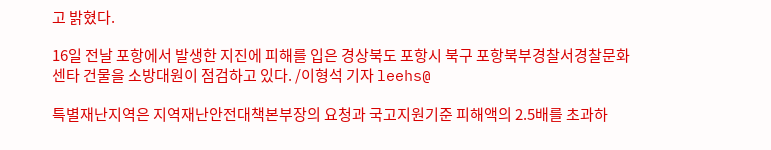고 밝혔다.

16일 전날 포항에서 발생한 지진에 피해를 입은 경상북도 포항시 북구 포항북부경찰서경찰문화센타 건물을 소방대원이 점검하고 있다. /이형석 기자 leehs@

특별재난지역은 지역재난안전대책본부장의 요청과 국고지원기준 피해액의 2.5배를 초과하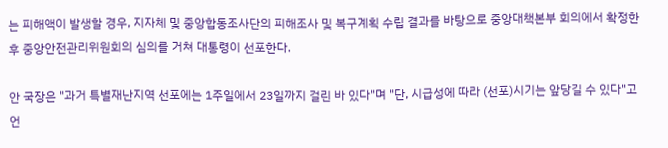는 피해액이 발생할 경우, 지자체 및 중앙합동조사단의 피해조사 및 복구계획 수립 결과를 바탕으로 중앙대책본부 회의에서 확정한 후 중앙안전관리위원회의 심의를 거쳐 대통령이 선포한다.

안 국장은 "과거 특별재난지역 선포에는 1주일에서 23일까지 걸린 바 있다"며 "단, 시급성에 따라 (선포)시기는 앞당길 수 있다"고 언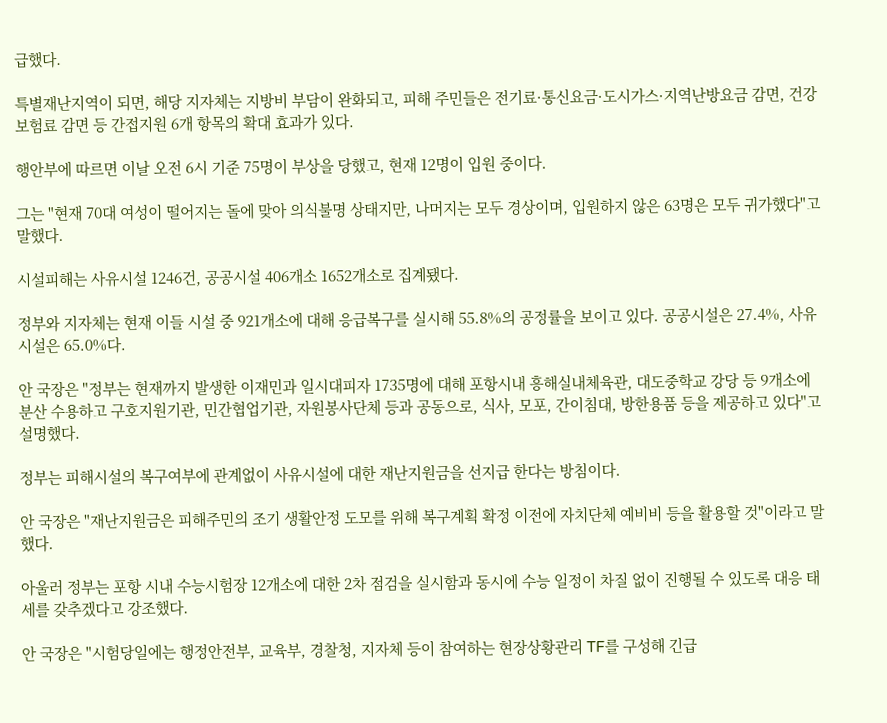급했다.

특별재난지역이 되면, 해당 지자체는 지방비 부담이 완화되고, 피해 주민들은 전기료·통신요금·도시가스·지역난방요금 감면, 건강보험료 감면 등 간접지원 6개 항목의 확대 효과가 있다.

행안부에 따르면 이날 오전 6시 기준 75명이 부상을 당했고, 현재 12명이 입원 중이다.

그는 "현재 70대 여성이 떨어지는 돌에 맞아 의식불명 상태지만, 나머지는 모두 경상이며, 입원하지 않은 63명은 모두 귀가했다"고 말했다.

시설피해는 사유시설 1246건, 공공시설 406개소 1652개소로 집계됐다.

정부와 지자체는 현재 이들 시설 중 921개소에 대해 응급복구를 실시해 55.8%의 공정률을 보이고 있다. 공공시설은 27.4%, 사유시설은 65.0%다.

안 국장은 "정부는 현재까지 발생한 이재민과 일시대피자 1735명에 대해 포항시내 흥해실내체육관, 대도중학교 강당 등 9개소에 분산 수용하고 구호지원기관, 민간협업기관, 자원봉사단체 등과 공동으로, 식사, 모포, 간이침대, 방한용품 등을 제공하고 있다"고 설명했다.

정부는 피해시설의 복구여부에 관계없이 사유시설에 대한 재난지원금을 선지급 한다는 방침이다.

안 국장은 "재난지원금은 피해주민의 조기 생활안정 도모를 위해 복구계획 확정 이전에 자치단체 예비비 등을 활용할 것"이라고 말했다.

아울러 정부는 포항 시내 수능시험장 12개소에 대한 2차 점검을 실시함과 동시에 수능 일정이 차질 없이 진행될 수 있도록 대응 태세를 갖추겠다고 강조했다.

안 국장은 "시험당일에는 행정안전부, 교육부, 경찰청, 지자체 등이 참여하는 현장상황관리 TF를 구성해 긴급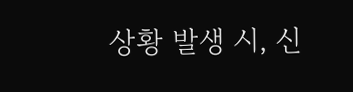상황 발생 시, 신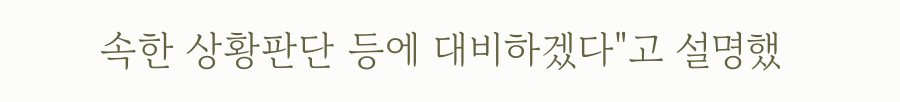속한 상황판단 등에 대비하겠다"고 설명했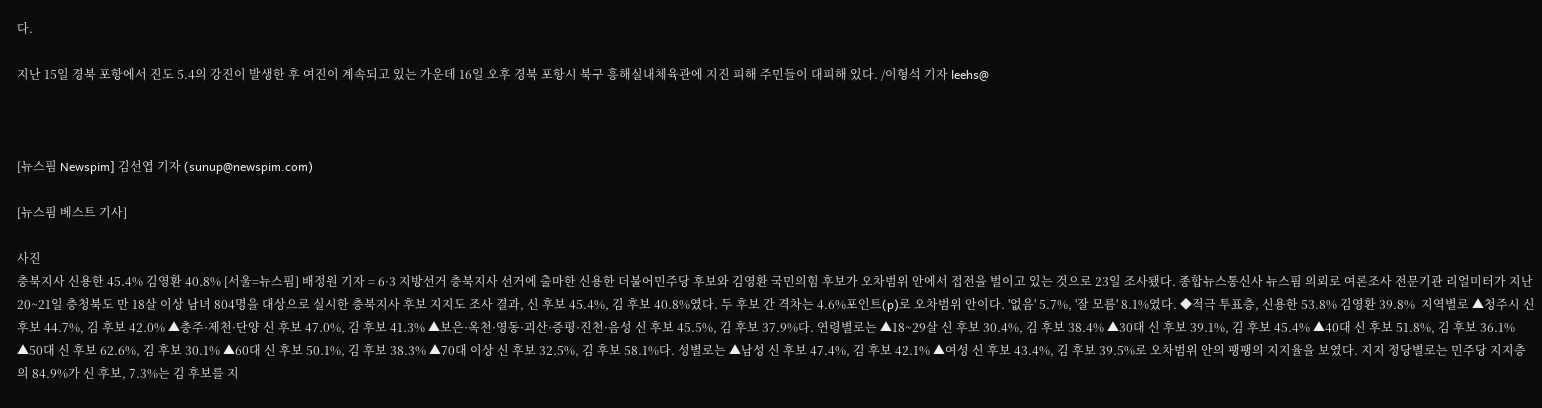다.

지난 15일 경북 포항에서 진도 5.4의 강진이 발생한 후 여진이 계속되고 있는 가운데 16일 오후 경북 포항시 북구 흥해실내체육관에 지진 피해 주민들이 대피해 있다. /이형석 기자 leehs@



[뉴스핌 Newspim] 김선엽 기자 (sunup@newspim.com)

[뉴스핌 베스트 기사]

사진
충북지사 신용한 45.4% 김영환 40.8% [서울=뉴스핌] 배정원 기자 = 6·3 지방선거 충북지사 선거에 출마한 신용한 더불어민주당 후보와 김영환 국민의힘 후보가 오차범위 안에서 접전을 벌이고 있는 것으로 23일 조사됐다. 종합뉴스통신사 뉴스핌 의뢰로 여론조사 전문기관 리얼미터가 지난 20~21일 충청북도 만 18살 이상 남녀 804명을 대상으로 실시한 충북지사 후보 지지도 조사 결과, 신 후보 45.4%, 김 후보 40.8%였다. 두 후보 간 격차는 4.6%포인트(p)로 오차범위 안이다. '없음' 5.7%, '잘 모름' 8.1%였다. ◆적극 투표층, 신용한 53.8% 김영환 39.8%  지역별로 ▲청주시 신 후보 44.7%, 김 후보 42.0% ▲충주·제천·단양 신 후보 47.0%, 김 후보 41.3% ▲보은·옥천·영동·괴산·증평·진천·음성 신 후보 45.5%, 김 후보 37.9%다. 연령별로는 ▲18~29살 신 후보 30.4%, 김 후보 38.4% ▲30대 신 후보 39.1%, 김 후보 45.4% ▲40대 신 후보 51.8%, 김 후보 36.1% ▲50대 신 후보 62.6%, 김 후보 30.1% ▲60대 신 후보 50.1%, 김 후보 38.3% ▲70대 이상 신 후보 32.5%, 김 후보 58.1%다. 성별로는 ▲남성 신 후보 47.4%, 김 후보 42.1% ▲여성 신 후보 43.4%, 김 후보 39.5%로 오차범위 안의 팽팽의 지지율을 보였다. 지지 정당별로는 민주당 지지층의 84.9%가 신 후보, 7.3%는 김 후보를 지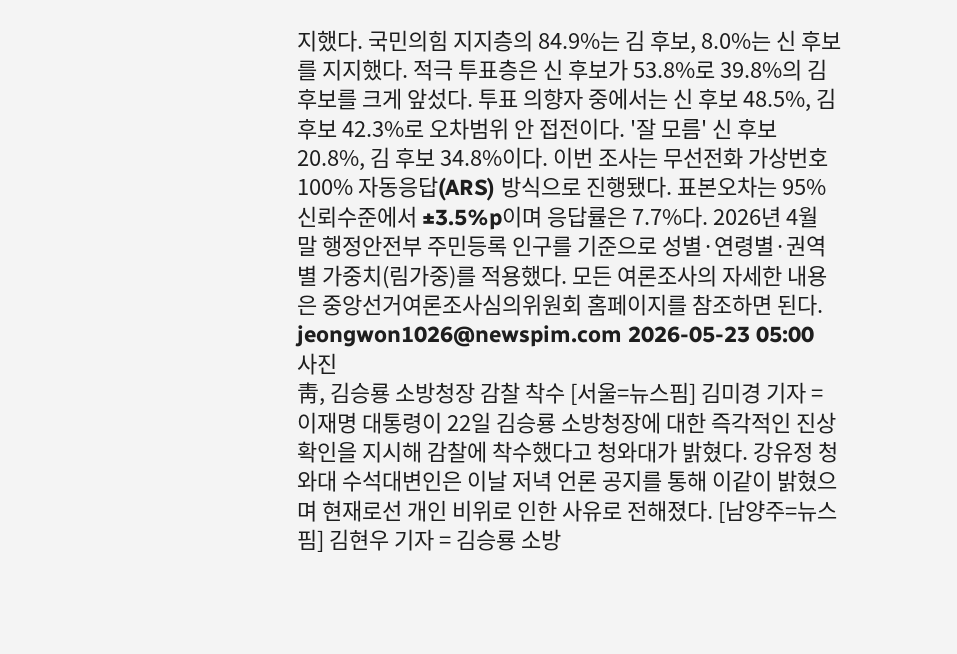지했다. 국민의힘 지지층의 84.9%는 김 후보, 8.0%는 신 후보를 지지했다. 적극 투표층은 신 후보가 53.8%로 39.8%의 김 후보를 크게 앞섰다. 투표 의향자 중에서는 신 후보 48.5%, 김 후보 42.3%로 오차범위 안 접전이다. '잘 모름' 신 후보 20.8%, 김 후보 34.8%이다. 이번 조사는 무선전화 가상번호 100% 자동응답(ARS) 방식으로 진행됐다. 표본오차는 95% 신뢰수준에서 ±3.5%p이며 응답률은 7.7%다. 2026년 4월 말 행정안전부 주민등록 인구를 기준으로 성별·연령별·권역별 가중치(림가중)를 적용했다. 모든 여론조사의 자세한 내용은 중앙선거여론조사심의위원회 홈페이지를 참조하면 된다. jeongwon1026@newspim.com 2026-05-23 05:00
사진
靑, 김승룡 소방청장 감찰 착수 [서울=뉴스핌] 김미경 기자 = 이재명 대통령이 22일 김승룡 소방청장에 대한 즉각적인 진상 확인을 지시해 감찰에 착수했다고 청와대가 밝혔다. 강유정 청와대 수석대변인은 이날 저녁 언론 공지를 통해 이같이 밝혔으며 현재로선 개인 비위로 인한 사유로 전해졌다. [남양주=뉴스핌] 김현우 기자 = 김승룡 소방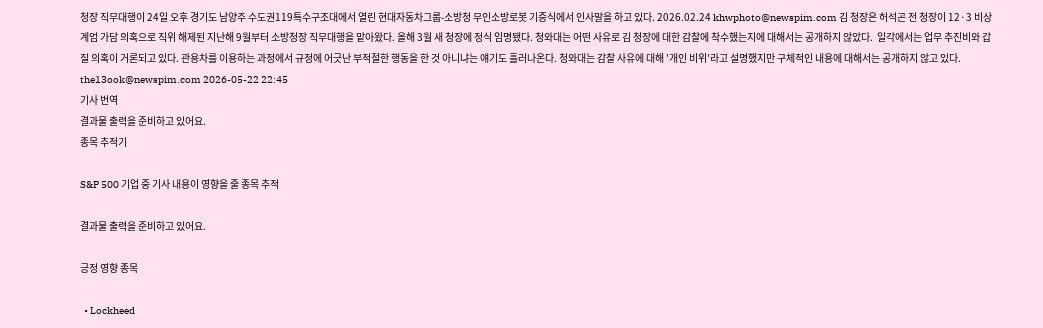청장 직무대행이 24일 오후 경기도 남양주 수도권119특수구조대에서 열린 현대자동차그룹-소방청 무인소방로봇 기증식에서 인사말을 하고 있다. 2026.02.24 khwphoto@newspim.com 김 청장은 허석곤 전 청장이 12·3 비상계엄 가담 의혹으로 직위 해제된 지난해 9월부터 소방청장 직무대행을 맡아왔다. 올해 3월 새 청장에 정식 임명됐다. 청와대는 어떤 사유로 김 청장에 대한 감찰에 착수했는지에 대해서는 공개하지 않았다.  일각에서는 업무 추진비와 갑질 의혹이 거론되고 있다. 관용차를 이용하는 과정에서 규정에 어긋난 부적절한 행동을 한 것 아니냐는 얘기도 흘러나온다. 청와대는 감찰 사유에 대해 '개인 비위'라고 설명했지만 구체적인 내용에 대해서는 공개하지 않고 있다. the13ook@newspim.com 2026-05-22 22:45
기사 번역
결과물 출력을 준비하고 있어요.
종목 추적기

S&P 500 기업 중 기사 내용이 영향을 줄 종목 추적

결과물 출력을 준비하고 있어요.

긍정 영향 종목

  • Lockheed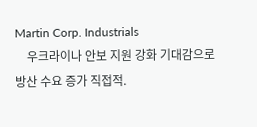Martin Corp. Industrials
    우크라이나 안보 지원 강화 기대감으로 방산 수요 증가 직접적.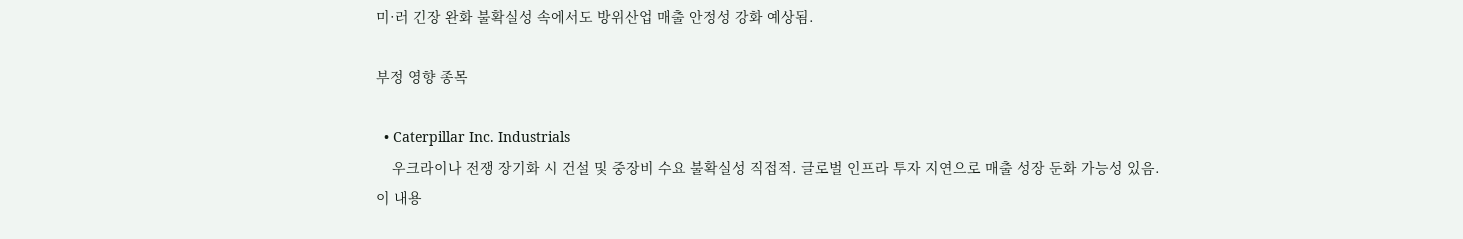미·러 긴장 완화 불확실성 속에서도 방위산업 매출 안정성 강화 예상됨.

부정 영향 종목

  • Caterpillar Inc. Industrials
    우크라이나 전쟁 장기화 시 건설 및 중장비 수요 불확실성 직접적. 글로벌 인프라 투자 지연으로 매출 성장 둔화 가능성 있음.
이 내용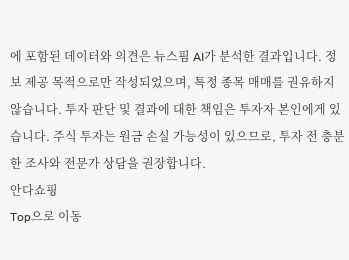에 포함된 데이터와 의견은 뉴스핌 AI가 분석한 결과입니다. 정보 제공 목적으로만 작성되었으며, 특정 종목 매매를 권유하지 않습니다. 투자 판단 및 결과에 대한 책임은 투자자 본인에게 있습니다. 주식 투자는 원금 손실 가능성이 있으므로, 투자 전 충분한 조사와 전문가 상담을 권장합니다.
안다쇼핑
Top으로 이동